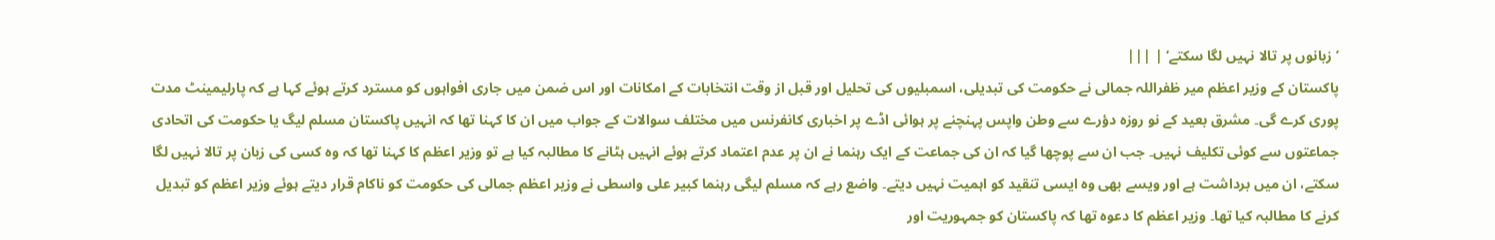’زبانوں پر تالا نہیں لگا سکتے‘ | |||
پاکستان کے وزیر اعظم میر ظفراللہ جمالی نے حکومت کی تبدیلی، اسمبلیوں کی تحلیل اور قبل از وقت انتخابات کے امکانات اور اس ضمن میں جاری افواہوں کو مسترد کرتے ہوئے کہا ہے کہ پارلیمینٹ مدت پوری کرے گی۔ مشرق بعید کے نو روزہ دؤرے سے وطن واپس پہنچنے پر ہوائی اڈے پر اخباری کانفرنس میں مختلف سوالات کے جواب میں ان کا کہنا تھا کہ انہیں پاکستان مسلم لیگ یا حکومت کی اتحادی جماعتوں سے کوئی تکلیف نہیں۔ جب ان سے پوچھا گیا کہ ان کی جماعت کے ایک رہنما نے ان پر عدم اعتماد کرتے ہوئے انہیں ہٹانے کا مطالبہ کیا ہے تو وزیر اعظم کا کہنا تھا کہ وہ کسی کی زبان پر تالا نہیں لگا سکتے، ان میں برداشت ہے اور ویسے بھی وہ ایسی تنقید کو اہمیت نہیں دیتے۔ واضع رہے کہ مسلم لیگی رہنما کبیر علی واسطی نے وزیر اعظم جمالی کی حکومت کو ناکام قرار دیتے ہوئے وزیر اعظم کو تبدیل کرنے کا مطالبہ کیا تھا۔ وزیر اعظم کا دعوہ تھا کہ پاکستان کو جمہوریت اور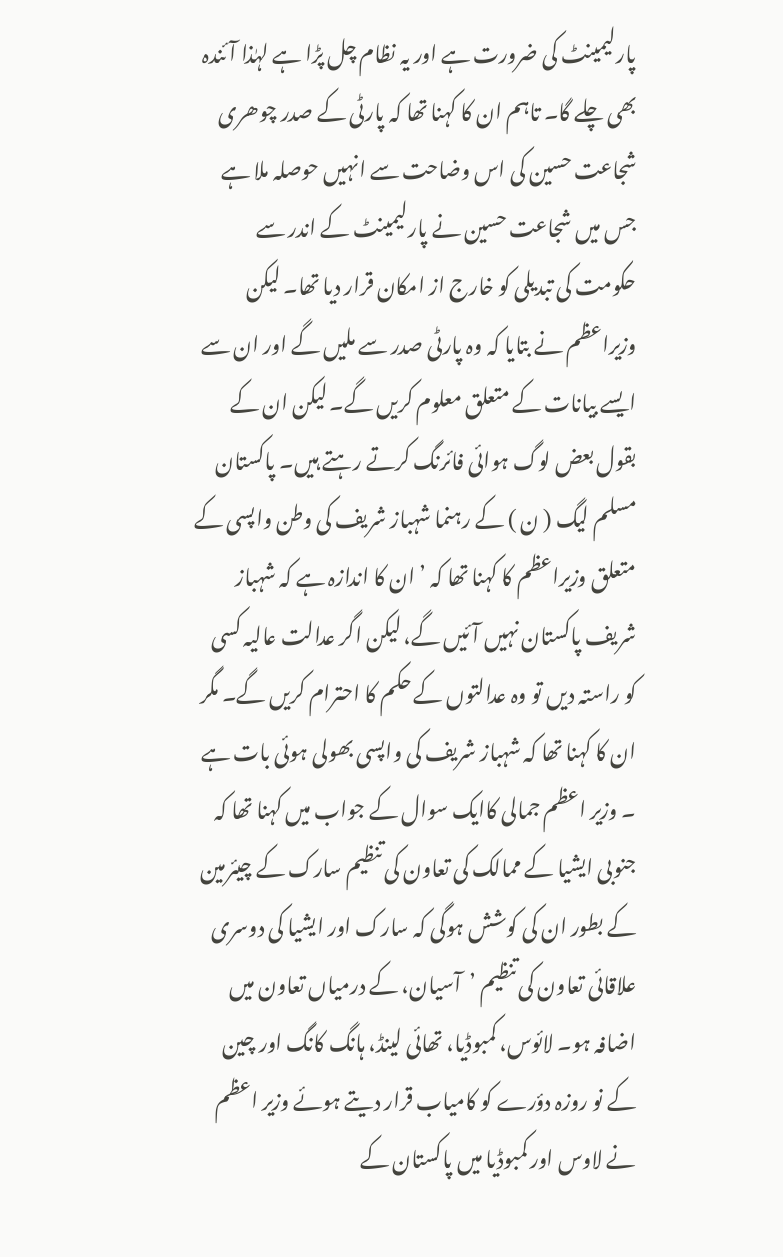پارلیمینٹ کی ضرورت ہے اور یہ نظام چل پڑا ہے لہٰذا آئندہ بھی چلے گا۔ تاہم ان کا کہنا تھا کہ پارٹی کے صدر چوھری شجاعت حسین کی اس وضاحت سے انہیں حوصلہ ملا ہے جس میں شجاعت حسین نے پارلیمینٹ کے اندر سے حکومت کی تبدیلی کو خارج از امکان قرار دیا تھا۔ لیکن وزیراعظم نے بتایا کہ وہ پارٹی صدر سے ملیں گے اور ان سے ایسے بیانات کے متعلق معلوم کریں گے۔ لیکن ان کے بقول بعض لوگ ہوائی فائرنگ کرتے رہتے ہیں۔ پاکستان مسلم لیگ ( ن ) کے رہنما شہباز شریف کی وطن واپسی کے متعلق وزیراعظم کا کہنا تھا کہ ’ ان کا اندازہ ہے کہ شہباز شریف پاکستان نہیں آئیں گے، لیکن اگر عدالت عالیہ کسی کو راستہ دیں تو وہ عدالتوں کے حکم کا احترام کریں گے۔ مگر ان کا کہنا تھا کہ شہباز شریف کی واپسی بھولی ہوئی بات ہے ۔ وزیر اعظم جمالی کاایک سوال کے جواب میں کہنا تھا کہ جنوبی ایشیا کے ممالک کی تعاون کی تنظیم سارک کے چیئرمین کے بطور ان کی کوشش ہوگی کہ سارک اور ایشیا کی دوسری علاقائی تعاون کی تنظیم ’آسیان، کے درمیاں تعاون میں اضافہ ہو۔ لائوس، کمبوڈیا، تھائی لینڈ، ہانگ کانگ اور چین کے نو روزہ دؤرے کو کامیاب قرار دیتے ہوئے وزیر اعظم نے لاوس اور کمبوڈیا میں پاکستان کے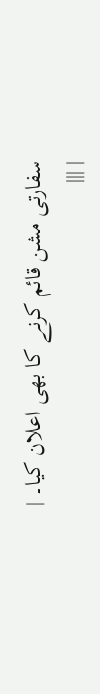سفارتی مشن قائم کرنے کا بھی اعلان کیا۔ |
| |||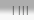| |||